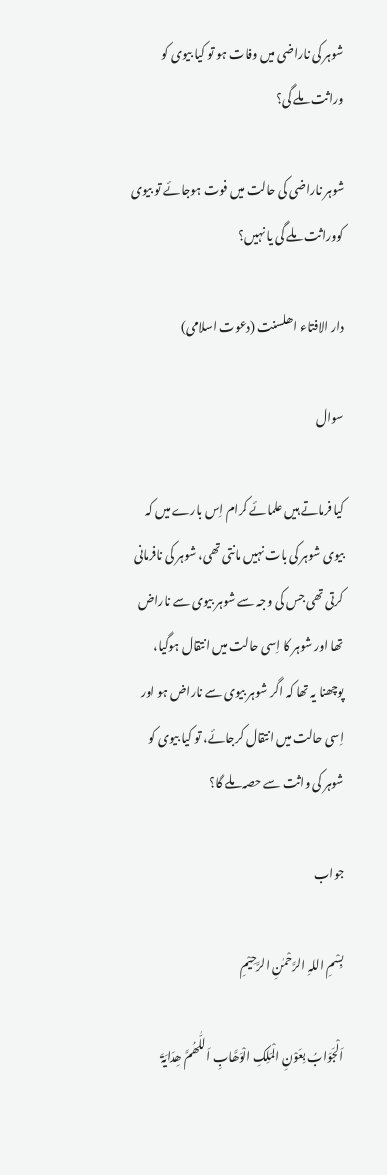شوہر کی ناراضی میں وفات ہو تو کیا بیوی کو وراثت ملے گی؟

شوہر ناراضی کی حالت میں فوت ہوجائے تو بیوی کووراثت ملے گی یا نہیں؟

دار الافتاء اھلسنت (دعوت اسلامی)

سوال

کیا فرماتے ہیں علمائے کرام اِس بارے میں کہ بیوی شوہر کی بات نہیں مانتی تھی، شوہر کی نافرمانی کرتی تھی جس کی وجہ سے شوہر بیوی سے ناراض تھا اور شوہر کا اِسی حالت میں انتقال ہوگیا، پوچھنا یہ تھا کہ اگر شوہر بیوی سے ناراض ہو اور اِسی حالت میں انتقال کرجائے، تو کیا بیوی کو شوہر کی واثت سے حصہ ملے گا؟

جواب

بِسْمِ اللہِ الرَّحْمٰنِ الرَّحِيْمِ

اَلْجَوَابُ بِعَوْنِ الْمَلِکِ الْوَھَّابِ اَللّٰھُمَّ ھِدَایَۃَ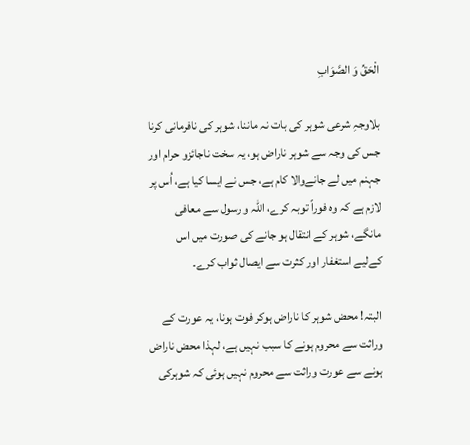الْحَقِّ وَ الصَّوَابِ

بلاوجہِ شرعی شوہر کی بات نہ ماننا، شوہر کی نافرمانی کرنا جس کی وجہ سے شوہر ناراض ہو، یہ سخت ناجائزو حرام اور جہنم میں لے جانےوالا کام ہے، جس نے ایسا کیا ہے، اُس پر لازم ہے کہ وہ فوراً توبہ کرے، اللہ و رسول سے معافی مانگے، شوہر کے انتقال ہو جانے کی صورت میں اس کےلیے استغفار اور کثرت سے ایصال ثواب کرے۔

البتہ! محض شوہر کا ناراض ہوکر فوت ہونا، یہ عورت کے وراثت سے محروم ہونے کا سبب نہیں ہے، لہذا محض ناراض ہونے سے عورت وراثت سے محروم نہیں ہوئی کہ شوہرکی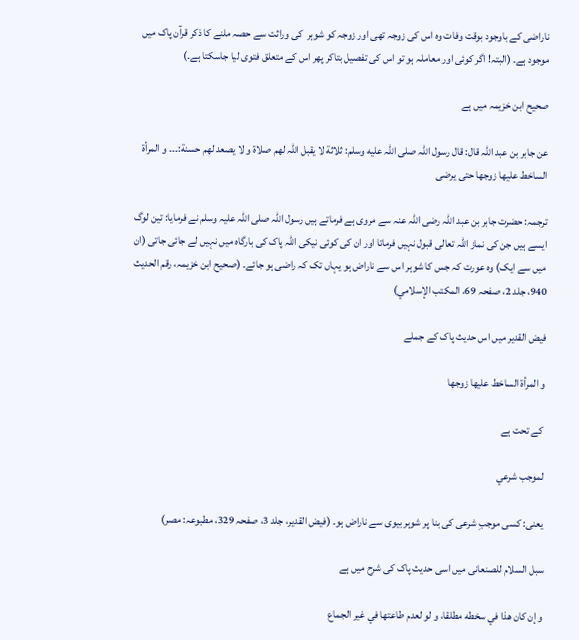ناراضی کے باوجود بوقت وفات وہ اس کی زوجہ تھی اور زوجہ کو شوہر  کی وراثت سے حصہ ملنے کا ذکر قرآن پاک میں موجود ہے۔ (البتہ! اگر کوئی اور معاملہ ہو تو اس کی تفصیل بتاکر پھر اس کے متعلق فتوی لیا جاسکتا ہے۔)

صحیح ابن خزیمہ میں ہے

عن جابر بن عبد اللہ قال: قال رسول اللہ صلى اللہ عليه وسلم: ثلاثة لا يقبل اللہ لهم صلاة و لا يصعد لهم حسنة:۔۔۔ و المرأة الساخط عليها زوجها حتى يرضى

ترجمہ: حضرت جابر بن عبد اللہ رضی اللہ عنہ سے مروی ہے فرماتے ہیں رسول اللہ صلی اللہ علیہ وسلم نے فرمایا: تین لوگ ایسے ہیں جن کی نماز اللہ تعالی قبول نہیں فرماتا اور ان کی کوئی نیکی اللہ پاک کی بارگاہ میں نہیں لے جائی جاتی (ان میں سے ایک) وہ عورت کہ جس کا شوہر اس سے ناراض ہو یہاں تک کہ راضی ہو جائے۔ (صحیح ابن خزیمہ، رقم الحدیث 940، جلد 2، صفحہ 69، المكتب الإسلامي)

فیض القدیر میں اس حدیث پاک کے جملے

و المرأة الساخط عليها زوجها

 کے تحت ہے

لموجب شرعي

یعنی: کسی موجبِ شرعی کی بنا پر شوہر بیوی سے ناراض ہو۔ (فیض القدیر، جلد 3، صفحہ 329، مطبوعہ: مصر)

سبل السلام للصنعانی میں اسی حدیث پاک کی شرح میں ہے

و إن كان هذا في سخطه مطلقا، و لو لعدم طاعتها في غير الجماع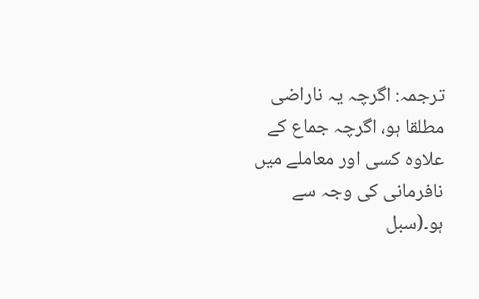ترجمہ: اگرچہ یہ ناراضی مطلقا ہو، اگرچہ جماع کے علاوہ کسی اور معاملے میں نافرمانی کی وجہ سے ہو۔(سبل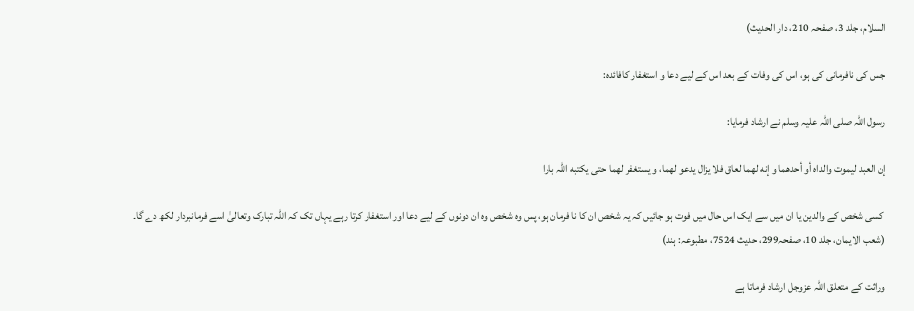السلام، جلد 3، صفحہ 210، دار الحديث)

جس کی نافرمانی کی ہو، اس کی وفات کے بعد اس کے لیے دعا و استغفار کافائدہ:

رسول اللہ صلی اللہ علیہ وسلم نے ارشاد فرمایا:

إن العبد ليموت والداه أو أحدهما و إنه لهما لعاق فلا يزال يدعو لهما، و يستغفر لهما حتى يكتبه اللہ بارا

 کسی شخص کے والدین یا ان میں سے ایک اس حال میں فوت ہو جائیں کہ یہ شخص ان کا نا فرمان ہو، پس وہ شخص وہ ان دونوں کے لیے دعا اور استغفار کرتا رہے یہاں تک کہ اللہ تبارک وتعالیٰ اسے فرمانبردار لکھ دے گا۔ (شعب الایمان، جلد 10، صفحہ299، حدیث 7524، مطبوعہ: ہند)

وراثت کے متعلق اللہ عزوجل ارشاد فرماتا ہے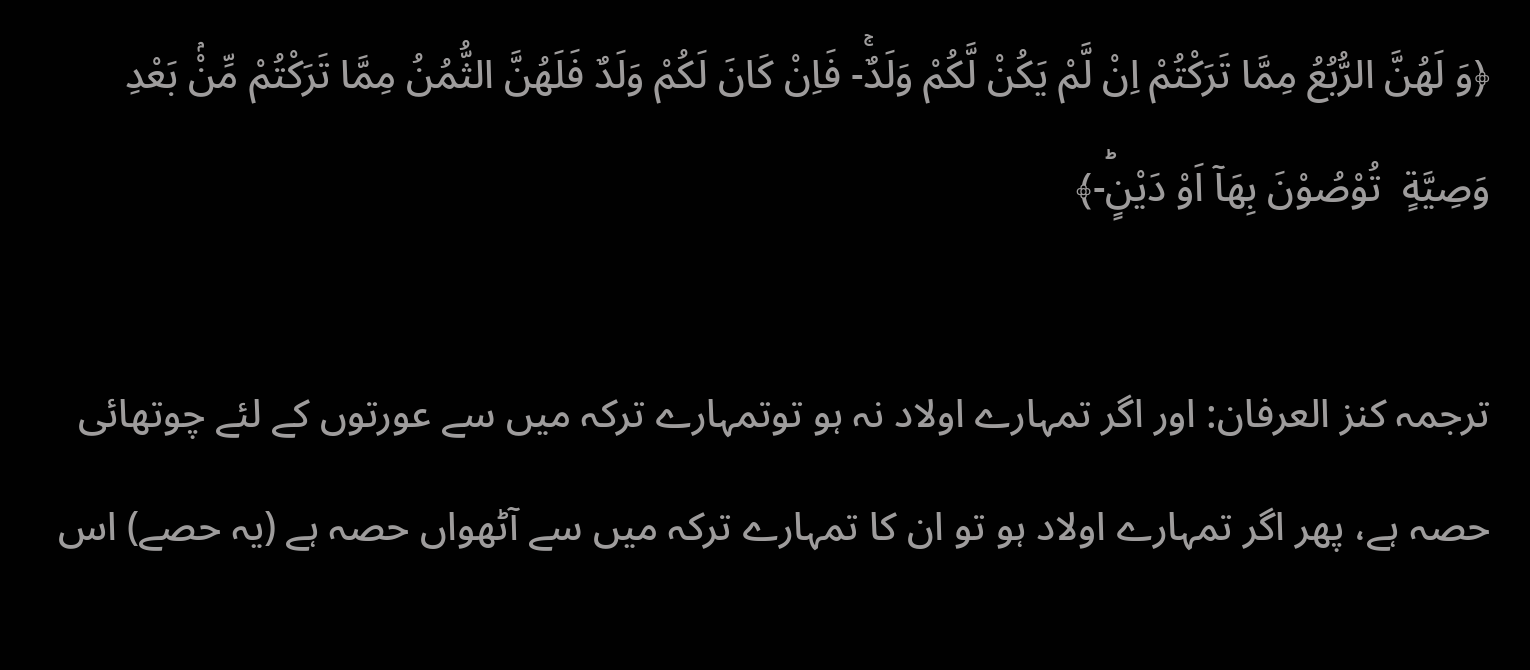﴿وَ لَهُنَّ الرُّبُعُ مِمَّا تَرَكْتُمْ اِنْ لَّمْ یَكُنْ لَّكُمْ وَلَدٌۚ- فَاِنْ كَانَ لَكُمْ وَلَدٌ فَلَهُنَّ الثُّمُنُ مِمَّا تَرَكْتُمْ مِّنْۢ بَعْدِ وَصِیَّةٍ  تُوْصُوْنَ بِهَاۤ اَوْ دَیْنٍؕ-﴾

ترجمہ کنز العرفان: اور اگر تمہارے اولاد نہ ہو توتمہارے ترکہ میں سے عورتوں کے لئے چوتھائی حصہ ہے، پھر اگر تمہارے اولاد ہو تو ان کا تمہارے ترکہ میں سے آٹھواں حصہ ہے (یہ حصے) اس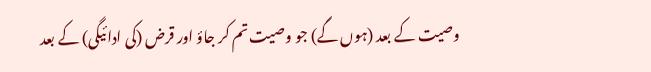وصیت کے بعد (ہوں گے) جو وصیت تم کر جاؤ اور قرض (کی ادائیگی) کے بعد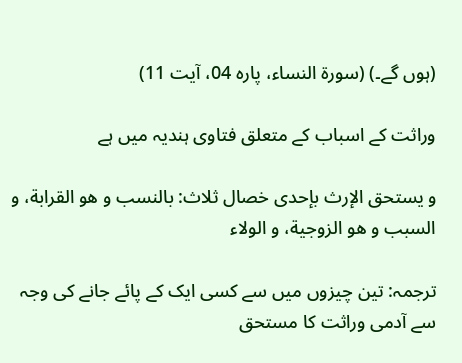(ہوں گے۔) (سورۃ النساء، پارہ 04، آیت 11)

وراثت کے اسباب کے متعلق فتاوی ہندیہ میں ہے

و يستحق الإرث بإحدى خصال ثلاث: بالنسب و هو القرابة، و السبب و هو الزوجية، و الولاء

ترجمہ: تین چیزوں میں سے کسی ایک کے پائے جانے کی وجہ سے آدمی وراثت کا مستحق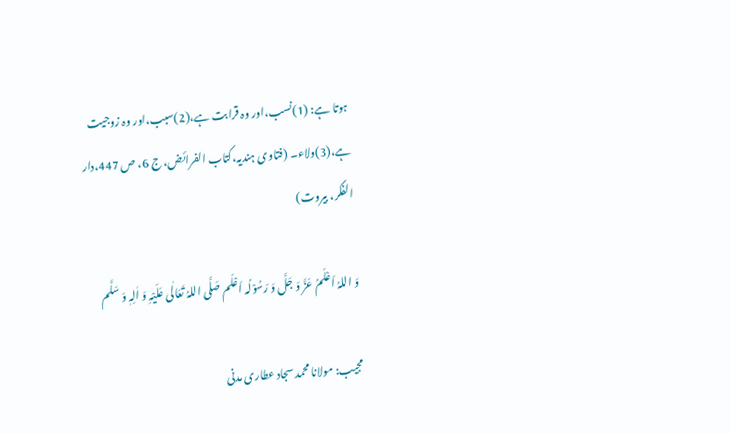ہوتا ہے: (1)نسب،اور وہ قرابت ہے،(2)سبب،اور وہ زوجیت ہے،(3)ولاء۔ (فتاوی ہندیہ،کتاب الفرائض، ج 6، ص 447،دار الفکر، بیروت)

وَ اللہُ اَعْلَمُ عَزَّ وَ جَلَّ وَ رَسُوْلُہ اَعْلَم صَلَّی اللہُ تَعَالٰی عَلَیْہِ وَ اٰلِہٖ وَ سَلَّم

مجیب: مولانا محمد سجاد عطاری مدنی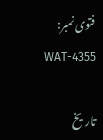فتوی نمبر: WAT-4355

تاریخ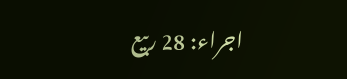اجراء: 28 ربیع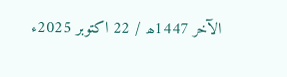الآخر 1447ھ / 22 اکتوبر 2025ء